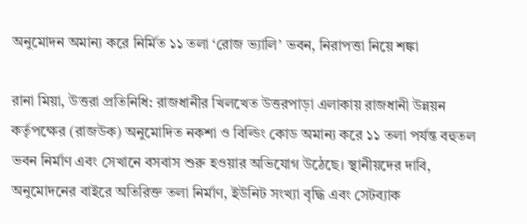অনুমোদন অমান্য করে নির্মিত ১১ তলা ‘রোজ ভ্যালি’ ভবন, নিরাপত্তা নিয়ে শঙ্কা

রানা মিয়া, উত্তরা প্রতিনিধি: রাজধানীর খিলখেত উত্তরপাড়া এলাকায় রাজধানী উন্নয়ন কর্তৃপক্ষের (রাজউক) অনুমোদিত নকশা ও বিল্ডিং কোড অমান্য করে ১১ তলা পর্যন্ত বহুতল ভবন নির্মাণ এবং সেখানে বসবাস শুরু হওয়ার অভিযোগ উঠেছে। স্থানীয়দের দাবি, অনুমোদনের বাইরে অতিরিক্ত তলা নির্মাণ, ইউনিট সংখ্যা বৃদ্ধি এবং সেটব্যাক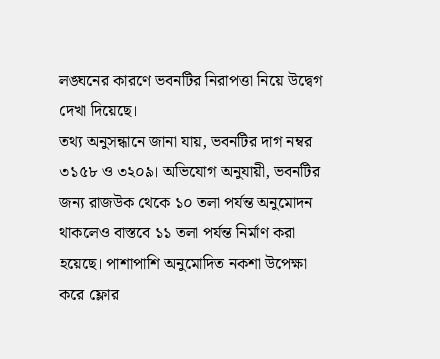লঙ্ঘনের কারণে ভবনটির নিরাপত্তা নিয়ে উদ্বেগ দেখা দিয়েছে।
তথ্য অনুসন্ধানে জানা যায়, ভবনটির দাগ নম্বর ৩১৫৮ ও ৩২০৯। অভিযোগ অনুযায়ী, ভবনটির জন্য রাজউক থেকে ১০ তলা পর্যন্ত অনুমোদন থাকলেও বাস্তবে ১১ তলা পর্যন্ত নির্মাণ করা হয়েছে। পাশাপাশি অনুমোদিত নকশা উপেক্ষা করে ফ্লোর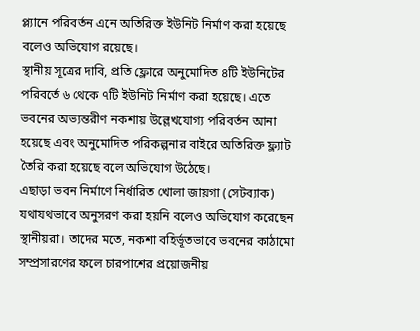প্ল্যানে পরিবর্তন এনে অতিরিক্ত ইউনিট নির্মাণ করা হয়েছে বলেও অভিযোগ রয়েছে।
স্থানীয় সূত্রের দাবি, প্রতি ফ্লোরে অনুমোদিত ৪টি ইউনিটের পরিবর্তে ৬ থেকে ৭টি ইউনিট নির্মাণ করা হয়েছে। এতে ভবনের অভ্যন্তরীণ নকশায় উল্লেখযোগ্য পরিবর্তন আনা হয়েছে এবং অনুমোদিত পরিকল্পনার বাইরে অতিরিক্ত ফ্ল্যাট তৈরি করা হয়েছে বলে অভিযোগ উঠেছে।
এছাড়া ভবন নির্মাণে নির্ধারিত খোলা জায়গা (সেটব্যাক) যথাযথভাবে অনুসরণ করা হয়নি বলেও অভিযোগ করেছেন স্থানীয়রা। তাদের মতে, নকশা বহির্ভূতভাবে ভবনের কাঠামো সম্প্রসারণের ফলে চারপাশের প্রয়োজনীয়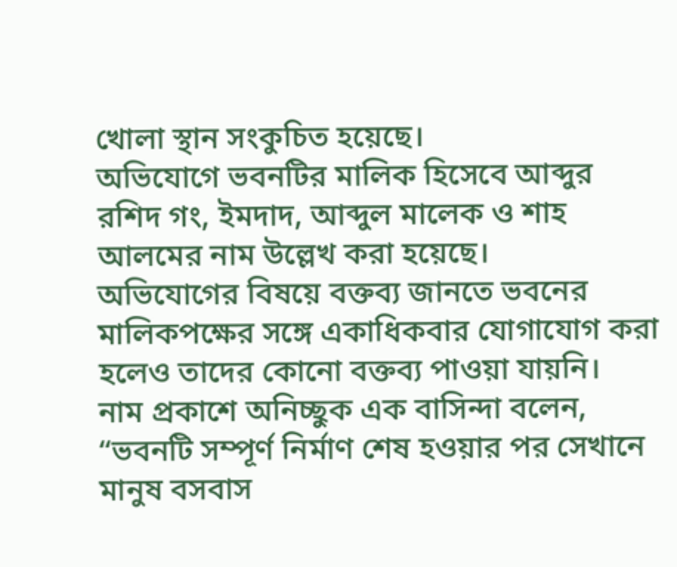খোলা স্থান সংকুচিত হয়েছে।
অভিযোগে ভবনটির মালিক হিসেবে আব্দুর রশিদ গং, ইমদাদ, আব্দুল মালেক ও শাহ আলমের নাম উল্লেখ করা হয়েছে।
অভিযোগের বিষয়ে বক্তব্য জানতে ভবনের মালিকপক্ষের সঙ্গে একাধিকবার যোগাযোগ করা হলেও তাদের কোনো বক্তব্য পাওয়া যায়নি।
নাম প্রকাশে অনিচ্ছুক এক বাসিন্দা বলেন, “ভবনটি সম্পূর্ণ নির্মাণ শেষ হওয়ার পর সেখানে মানুষ বসবাস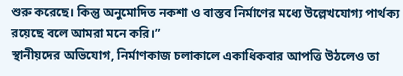শুরু করেছে। কিন্তু অনুমোদিত নকশা ও বাস্তব নির্মাণের মধ্যে উল্লেখযোগ্য পার্থক্য রয়েছে বলে আমরা মনে করি।”
স্থানীয়দের অভিযোগ, নির্মাণকাজ চলাকালে একাধিকবার আপত্তি উঠলেও তা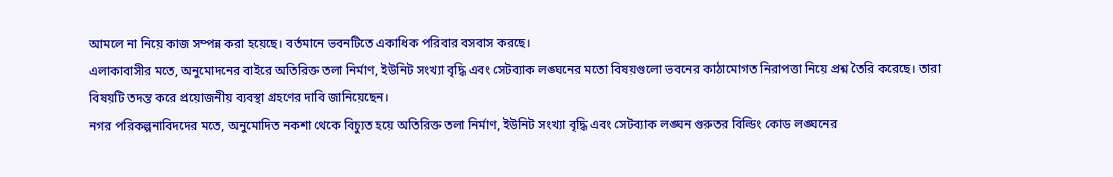আমলে না নিয়ে কাজ সম্পন্ন করা হয়েছে। বর্তমানে ভবনটিতে একাধিক পরিবার বসবাস করছে।
এলাকাবাসীর মতে, অনুমোদনের বাইরে অতিরিক্ত তলা নির্মাণ, ইউনিট সংখ্যা বৃদ্ধি এবং সেটব্যাক লঙ্ঘনের মতো বিষয়গুলো ভবনের কাঠামোগত নিরাপত্তা নিয়ে প্রশ্ন তৈরি করেছে। তারা বিষয়টি তদন্ত করে প্রয়োজনীয় ব্যবস্থা গ্রহণের দাবি জানিয়েছেন।
নগর পরিকল্পনাবিদদের মতে, অনুমোদিত নকশা থেকে বিচ্যুত হয়ে অতিরিক্ত তলা নির্মাণ, ইউনিট সংখ্যা বৃদ্ধি এবং সেটব্যাক লঙ্ঘন গুরুতর বিল্ডিং কোড লঙ্ঘনের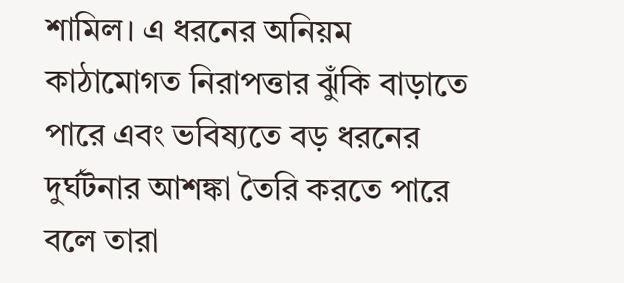শামিল। এ ধরনের অনিয়ম কাঠামোগত নিরাপত্তার ঝুঁকি বাড়াতে পারে এবং ভবিষ্যতে বড় ধরনের দুর্ঘটনার আশঙ্কা তৈরি করতে পারে বলে তারা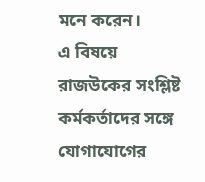মনে করেন।
এ বিষয়ে রাজউকের সংশ্লিষ্ট কর্মকর্তাদের সঙ্গে যোগাযোগের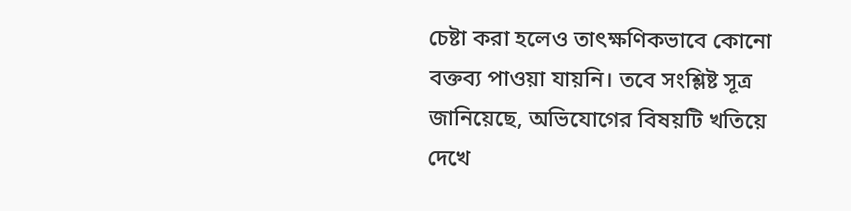চেষ্টা করা হলেও তাৎক্ষণিকভাবে কোনো বক্তব্য পাওয়া যায়নি। তবে সংশ্লিষ্ট সূত্র জানিয়েছে, অভিযোগের বিষয়টি খতিয়ে দেখে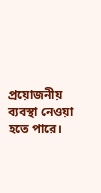প্রয়োজনীয় ব্যবস্থা নেওয়া হতে পারে।